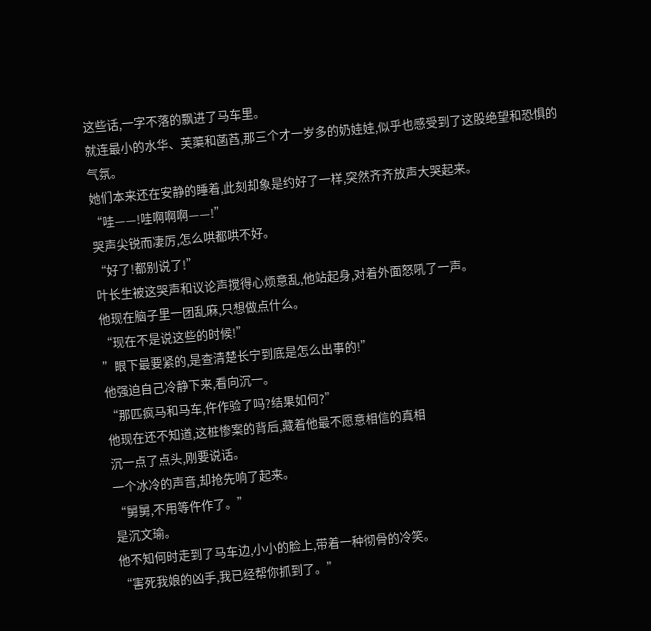这些话,一字不落的飘进了马车里。
就连最小的水华、芙蕖和菡萏,那三个才一岁多的奶娃娃,似乎也感受到了这股绝望和恐惧的气氛。
她们本来还在安静的睡着,此刻却象是约好了一样,突然齐齐放声大哭起来。
“哇——!哇啊啊啊——!”
哭声尖锐而凄厉,怎么哄都哄不好。
“好了!都别说了!”
叶长生被这哭声和议论声搅得心烦意乱,他站起身,对着外面怒吼了一声。
他现在脑子里一团乱麻,只想做点什么。
“现在不是说这些的时候!”
”眼下最要紧的,是查清楚长宁到底是怎么出事的!”
他强迫自己冷静下来,看向沉一。
“那匹疯马和马车,仵作验了吗?结果如何?”
他现在还不知道,这桩惨案的背后,藏着他最不愿意相信的真相
沉一点了点头,刚要说话。
一个冰冷的声音,却抢先响了起来。
“舅舅,不用等仵作了。”
是沉文瑜。
他不知何时走到了马车边,小小的脸上,带着一种彻骨的冷笑。
“害死我娘的凶手,我已经帮你抓到了。”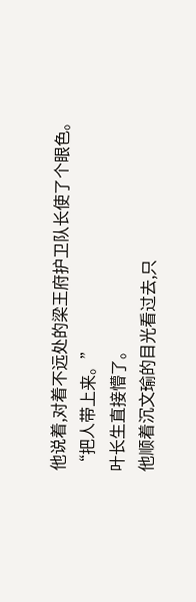他说着,对着不远处的梁王府护卫队长使了个眼色。
“把人带上来。”
叶长生直接懵了。
他顺着沉文瑜的目光看过去,只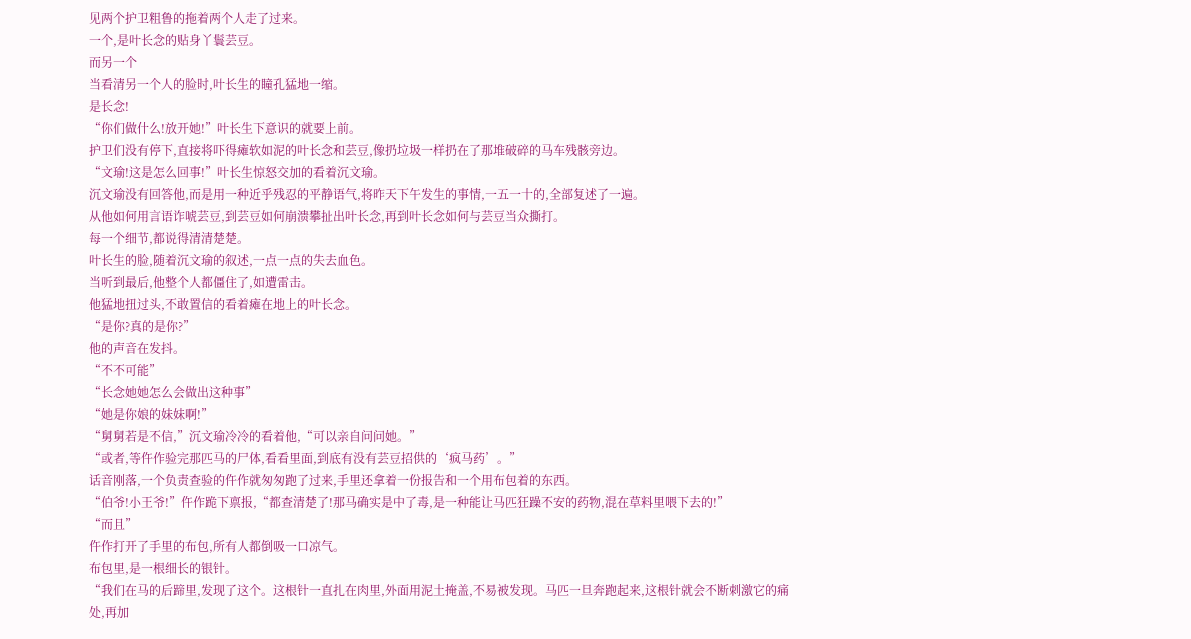见两个护卫粗鲁的拖着两个人走了过来。
一个,是叶长念的贴身丫鬟芸豆。
而另一个
当看清另一个人的脸时,叶长生的瞳孔猛地一缩。
是长念!
“你们做什么!放开她!”叶长生下意识的就要上前。
护卫们没有停下,直接将吓得瘫软如泥的叶长念和芸豆,像扔垃圾一样扔在了那堆破碎的马车残骸旁边。
“文瑜!这是怎么回事!”叶长生惊怒交加的看着沉文瑜。
沉文瑜没有回答他,而是用一种近乎残忍的平静语气,将昨天下午发生的事情,一五一十的,全部复述了一遍。
从他如何用言语诈唬芸豆,到芸豆如何崩溃攀扯出叶长念,再到叶长念如何与芸豆当众撕打。
每一个细节,都说得清清楚楚。
叶长生的脸,随着沉文瑜的叙述,一点一点的失去血色。
当听到最后,他整个人都僵住了,如遭雷击。
他猛地扭过头,不敢置信的看着瘫在地上的叶长念。
“是你?真的是你?”
他的声音在发抖。
“不不可能”
“长念她她怎么会做出这种事”
“她是你娘的妹妹啊!”
“舅舅若是不信,”沉文瑜冷冷的看着他,“可以亲自问问她。”
“或者,等仵作验完那匹马的尸体,看看里面,到底有没有芸豆招供的‘疯马药’。”
话音刚落,一个负责查验的仵作就匆匆跑了过来,手里还拿着一份报告和一个用布包着的东西。
“伯爷!小王爷!”仵作跪下禀报,“都查清楚了!那马确实是中了毒,是一种能让马匹狂躁不安的药物,混在草料里喂下去的!”
“而且”
仵作打开了手里的布包,所有人都倒吸一口凉气。
布包里,是一根细长的银针。
“我们在马的后蹄里,发现了这个。这根针一直扎在肉里,外面用泥土掩盖,不易被发现。马匹一旦奔跑起来,这根针就会不断刺激它的痛处,再加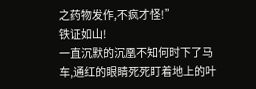之药物发作,不疯才怪!”
铁证如山!
一直沉默的沉凰不知何时下了马车,通红的眼睛死死盯着地上的叶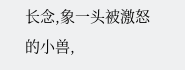长念,象一头被激怒的小兽,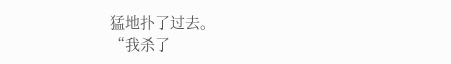猛地扑了过去。
“我杀了